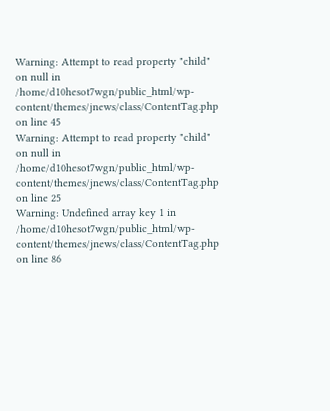Warning: Attempt to read property "child" on null in /home/d10hesot7wgn/public_html/wp-content/themes/jnews/class/ContentTag.php on line 45
Warning: Attempt to read property "child" on null in /home/d10hesot7wgn/public_html/wp-content/themes/jnews/class/ContentTag.php on line 25
Warning: Undefined array key 1 in /home/d10hesot7wgn/public_html/wp-content/themes/jnews/class/ContentTag.php on line 86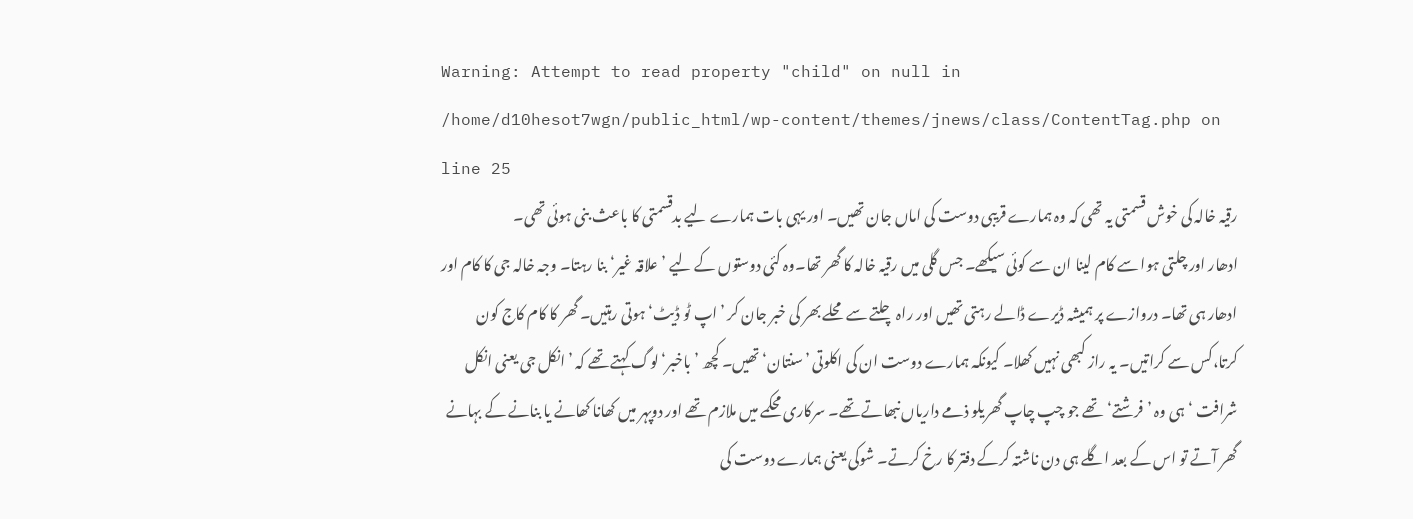Warning: Attempt to read property "child" on null in /home/d10hesot7wgn/public_html/wp-content/themes/jnews/class/ContentTag.php on line 25
رقیہ خالہ کی خوش قسمتی یہ تھی کہ وہ ہمارے قریبی دوست کی اماں جان تھیں۔ اور یہی بات ہمارے لیے بدقسمتی کا باعث بنی ہوئی تھی۔
ادھار اور چلتی ہوا سے کام لینا ان سے کوئی سیکھے۔ جس گلی میں رقیہ خالہ کا گھر تھا۔وہ کئی دوستوں کے لیے ’علاقہ غیر‘ بنا رہتا۔ وجہ خالہ جی کا کام اور ادھار ہی تھا۔ دروازے پر ہمیشہ ڈیرے ڈالے رہتی تھیں اور راہ چلتے سے محلے بھر کی خبر جان کر ’اپ ٹو ڈیٹ‘ ہوتی رہتیں۔ گھر کا کام کاج کون کرتا،کس سے کراتیں۔ یہ راز کبھی نہیں کھلا۔ کیونکہ ہمارے دوست ان کی اکلوتی ’سنتان‘ تھیں۔ کچھ ’باخبر‘ لوگ کہتے تھے کہ ’انکل جی یعنی انکل شرافت ‘ ہی وہ ’فرشتے‘ تھے جو چپ چاپ گھریلو ذمے داریاں نبھاتے تھے۔ سرکاری محکمے میں ملازم تھے اور دوپہر میں کھانا کھانے یا بنانے کے بہانے گھر آتے تو اس کے بعد اگلے ہی دن ناشتہ کرکے دفتر کا رخ کرتے۔ شوکی یعنی ہمارے دوست کی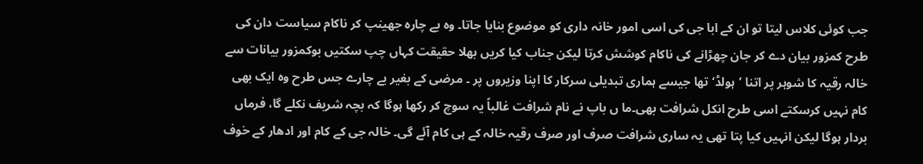جب کوئی کلاس لیتا تو ان کے ابا جی کی اسی امور خانہ داری کو موضوع بنایا جاتا۔ وہ بے چارہ جھینپ کر ناکام سیاست دان کی طرح کمزور بیان دے کر جان چھڑانے کی ناکام کوشش کرتا لیکن جناب کیا کریں بھلا حقیقت کہاں چپ سکتیں بوکمزور بیانات سے خالہ رقیہ کا شوہر پر اتنا ’ہولڈ‘ تھا جیسے ہماری تبدیلی سرکار کا اپنا وزیروں پر ۔ مرضی کے بغیر بے چارے جس طرح وہ ایک بھی کام نہیں کرسکتے اسی طرح انکل شرافت بھی۔ما ں باپ نے نام شرافت غالباً یہ سوچ کر رکھا ہوگا کہ بچہ شریف نکلے گا، فرماں بردار ہوگا لیکن انہیں کیا پتا تھی یہ ساری شرافت صرف اور صرف رقیہ خالہ کے ہی کام آئے گی۔ خالہ جی کے کام اور ادھار کے خوف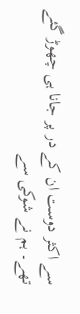سے اکثر دوست ان کے در پر جانا ہی چھوڑ گئے تھے۔ ہم نے شوکی سے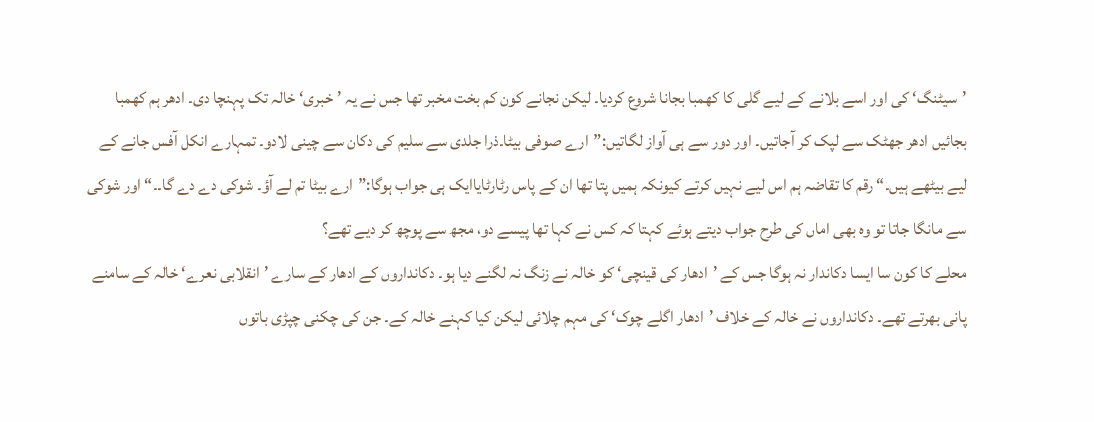’سیٹنگ‘ کی اور اسے بلانے کے لیے گلی کا کھمبا بجانا شروع کردیا۔ لیکن نجانے کون کم بخت مخبر تھا جس نے یہ ’خبری‘ خالہ تک پہنچا دی۔ ادھر ہم کھمبا بجائیں ادھر جھٹک سے لپک کر آجاتیں۔ اور دور سے ہی آواز لگاتیں:”ارے صوفی بیٹا۔ذرا جلدی سے سلیم کی دکان سے چینی لادو۔ تمہارے انکل آفس جانے کے لیے بیٹھے ہیں۔“ رقم کا تقاضہ ہم اس لیے نہیں کرتے کیونکہ ہمیں پتا تھا ان کے پاس رٹارٹایاایک ہی جواب ہوگا:”ارے بیٹا تم لے آؤ۔ شوکی دے دے گا۔۔“ اور شوکی سے مانگا جاتا تو وہ بھی اماں کی طرح جواب دیتے ہوئے کہتا کہ کس نے کہا تھا پیسے دو، مجھ سے پوچھ کر دیے تھے؟
محلے کا کون سا ایسا دکاندار نہ ہوگا جس کے ’ادھار کی قینچی‘ کو خالہ نے زنگ نہ لگنے دیا ہو۔ دکانداروں کے ادھار کے سارے ’انقلابی نعرے‘ خالہ کے سامنے پانی بھرتے تھے۔ دکانداروں نے خالہ کے خلاف ’ادھار اگلے چوک‘ کی مہم چلائی لیکن کیا کہنے خالہ کے۔ جن کی چکنی چپڑی باتوں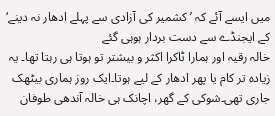میں ایسے آئے کہ ’کشمیر کی آزادی سے پہلے ادھار نہ دینے‘ کے ایجنڈے سے دست بردار ہوہی گئے
خالہ رقیہ اور ہمارا ٹاکرا اکثر و بیشتر تو ہوتا ہی رہتا تھا۔ یہ زیادہ تر کام یا پھر ادھار کے لیے ہوتا۔ایک روز ہماری بیٹھک جاری تھی۔شوکی کے گھر، اچانک ہی خالہ آندھی طوفان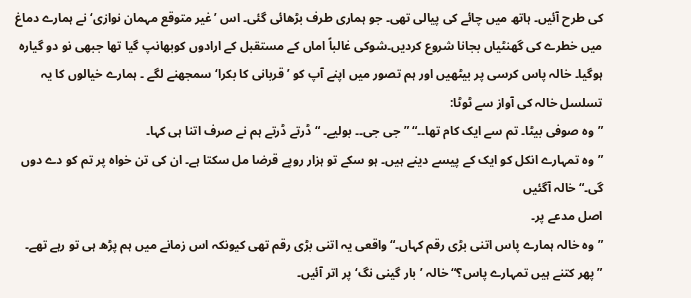کی طرح آئیں۔ ہاتھ میں چائے کی پیالی تھی۔ جو ہماری طرف بڑھائی گئی۔ اس ’غیر متوقع مہمان نوازی‘ نے ہمارے دماغ میں خطرے کی گھنٹیاں بجانا شروع کردیں۔شوکی غالباً اماں کے مستقبل کے ارادوں کوبھانپ گیا تھا جبھی نو دو گیارہ ہوگیا۔ خالہ پاس کرسی پر بیٹھیں اور ہم تصور میں اپنے آپ کو ’قربانی کا بکرا‘ سمجھنے لگے ۔ ہمارے خیالوں کا یہ تسلسل خالہ کی آواز سے ٹوٹا:
”وہ صوفی بیٹا۔ تم سے ایک کام تھا۔۔“ ”جی جی۔۔ بولیے۔ “ ڈرتے ڈرتے ہم نے صرف اتنا ہی کہا۔
”وہ تمہارے انکل کو ایک کے پیسے دینے ہیں۔ ہو سکے تو ہزار روپے قرضا مل سکتا ہے۔ ان کی تن خواہ پر تم کو دے دوں گی۔“ خالہ آگئیں
اصل مدعے پر۔
”وہ خالہ ہمارے پاس اتنی بڑی رقم کہاں۔“ واقعی یہ اتنی بڑی رقم تھی کیونکہ اس زمانے میں ہم پڑھ ہی تو رہے تھے۔
”پھر کتنے ہیں تمہارے پاس؟“ خالہ ’بار گینی نگ‘ پر اتر آئیں۔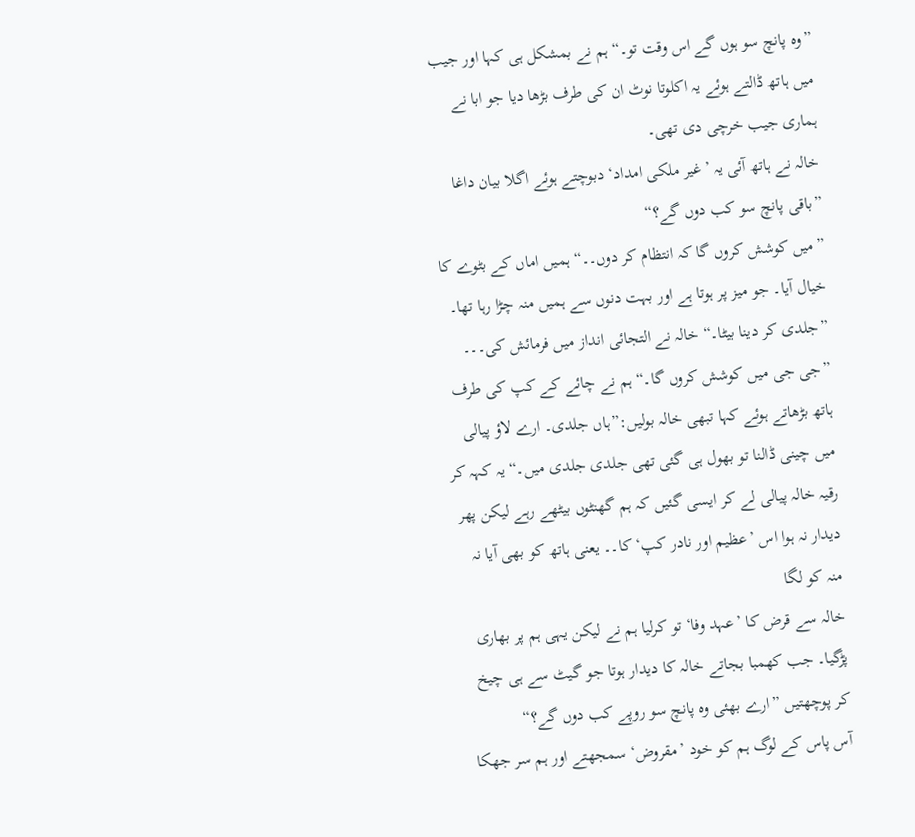”وہ پانچ سو ہوں گے اس وقت تو۔“ ہم نے بمشکل ہی کہا اور جیب میں ہاتھ ڈالتے ہوئے یہ اکلوتا نوٹ ان کی طرف بڑھا دیا جو ابا نے ہماری جیب خرچی دی تھی۔
خالہ نے ہاتھ آئی یہ ’غیر ملکی امداد‘ دبوچتے ہوئے اگلا بیان داغا ”باقی پانچ سو کب دوں گے؟“
”میں کوشش کروں گا کہ انتظام کر دوں۔۔“ ہمیں اماں کے بٹوے کا خیال آیا۔ جو میز پر ہوتا ہے اور بہت دنوں سے ہمیں منہ چڑا رہا تھا۔
”جلدی کر دینا بیٹا۔“ خالہ نے التجائی انداز میں فرمائش کی۔۔۔
”جی جی میں کوشش کروں گا۔“ ہم نے چائے کے کپ کی طرف ہاتھ بڑھاتے ہوئے کہا تبھی خالہ بولیں:”ہاں جلدی۔ ارے لاؤ پیالی میں چینی ڈالنا تو بھول ہی گئی تھی جلدی جلدی میں۔“ یہ کہہ کر رقیہ خالہ پیالی لے کر ایسی گئیں کہ ہم گھنٹوں بیٹھے رہے لیکن پھر دیدار نہ ہوا اس ’عظیم اور نادر کپ‘ کا۔۔ یعنی ہاتھ کو بھی آیا نہ منہ کو لگا
خالہ سے قرض کا ’عہد وفا‘ تو کرلیا ہم نے لیکن یہی ہم پر بھاری پڑگیا۔ جب کھمبا بجاتے خالہ کا دیدار ہوتا جو گیٹ سے ہی چیخ کر پوچھتیں ”ارے بھئی وہ پانچ سو روپے کب دوں گے؟“
آس پاس کے لوگ ہم کو خود ’مقروض‘ سمجھتے اور ہم سر جھکا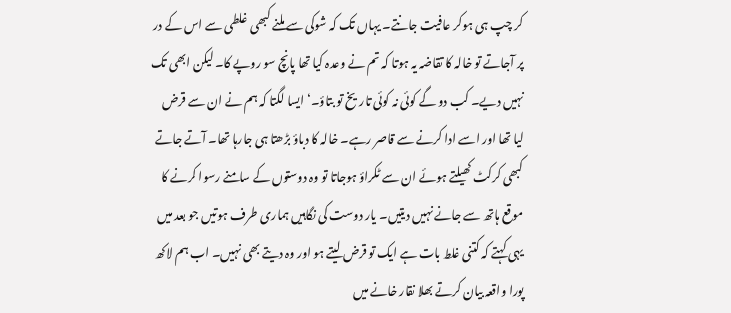کر چپ ہی ہوکر عافیت جانتے۔ یہاں تک کہ شوکی سے ملنے کبھی غلطی سے اس کے در پر آجاتے تو خالہ کا تقاضہ یہ ہوتا کہ تم نے وعدہ کیا تھا پانچ سو روپے کا۔ لیکن ابھی تک نہیں دیے۔ کب دو گے کوئی نہ کوئی تاریخ تو بتاؤ۔‘ ایسا لگتا کہ ہم نے ان سے قرض لیا تھا اور اسے ادا کرنے سے قاصر رہے۔ خالہ کا دباؤ بڑھتا ہی جارہا تھا۔ آتے جاتے کبھی کرکٹ کھیلتے ہوئے ان سے ٹکراؤ ہوجاتا تو وہ دوستوں کے سامنے رسوا کرنے کا موقع ہاتھ سے جانے نہیں دیتیں۔ یار دوست کی نگاہیں ہماری طرف ہوتیں جو بعد میں یہی کہتے کہ کتنی غلط بات ہے ایک تو قرض لیتے ہو اور وہ دیتے بھی نہیں۔ اب ہم لاکھ پورا واقعہ بیان کرتے بھلا نقار خانے میں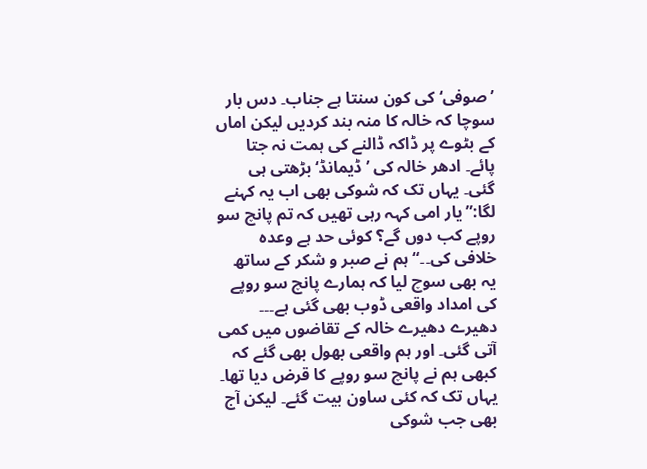’صوفی‘ کی کون سنتا ہے جناب۔ دس بار سوچا کہ خالہ کا منہ بند کردیں لیکن اماں کے بٹوے پر ڈاکہ ڈالنے کی ہمت نہ جتا پائے۔ ادھر خالہ کی ’ڈیمانڈ‘ بڑھتی ہی گئی۔ یہاں تک کہ شوکی بھی اب یہ کہنے لگا:”یار امی کہہ رہی تھیں کہ تم پانچ سو روپے کب دوں گے؟ کوئی حد ہے وعدہ خلافی کی۔۔“ ہم نے صبر و شکر کے ساتھ یہ بھی سوچ لیا کہ ہمارے پانچ سو روپے کی امداد واقعی ڈوب بھی گئی ہے۔۔۔
دھیرے دھیرے خالہ کے تقاضوں میں کمی آتی گئی۔ اور ہم واقعی بھول بھی گئے کہ کبھی ہم نے پانچ سو روپے کا قرض دیا تھا۔ یہاں تک کہ کئی ساون بیت گئے۔ لیکن آج بھی جب شوکی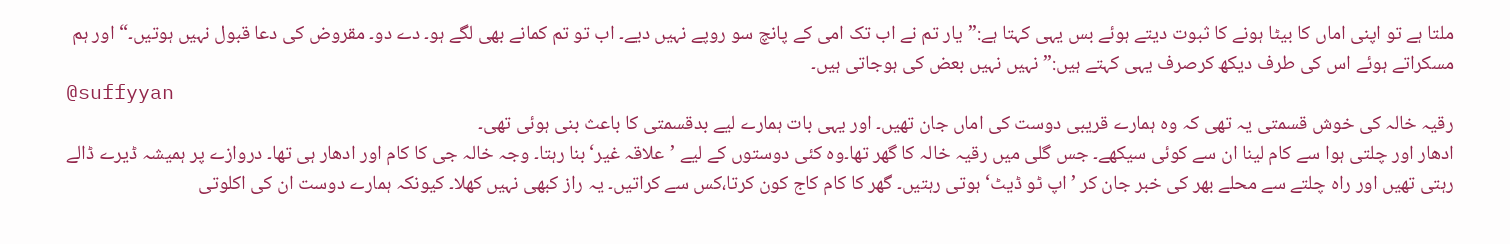ملتا ہے تو اپنی اماں کا بیٹا ہونے کا ثبوت دیتے ہوئے بس یہی کہتا ہے:”یار تم نے اب تک امی کے پانچ سو روپے نہیں دیے۔ اب تو تم کمانے بھی لگے ہو۔ دے دو۔ مقروض کی دعا قبول نہیں ہوتیں۔“ اور ہم مسکراتے ہوئے اس کی طرف دیکھ کرصرف یہی کہتے ہیں:”نہیں نہیں بعض کی ہوجاتی ہیں۔
@suffyyan
رقیہ خالہ کی خوش قسمتی یہ تھی کہ وہ ہمارے قریبی دوست کی اماں جان تھیں۔ اور یہی بات ہمارے لیے بدقسمتی کا باعث بنی ہوئی تھی۔
ادھار اور چلتی ہوا سے کام لینا ان سے کوئی سیکھے۔ جس گلی میں رقیہ خالہ کا گھر تھا۔وہ کئی دوستوں کے لیے ’علاقہ غیر‘ بنا رہتا۔ وجہ خالہ جی کا کام اور ادھار ہی تھا۔ دروازے پر ہمیشہ ڈیرے ڈالے رہتی تھیں اور راہ چلتے سے محلے بھر کی خبر جان کر ’اپ ٹو ڈیٹ‘ ہوتی رہتیں۔ گھر کا کام کاج کون کرتا،کس سے کراتیں۔ یہ راز کبھی نہیں کھلا۔ کیونکہ ہمارے دوست ان کی اکلوتی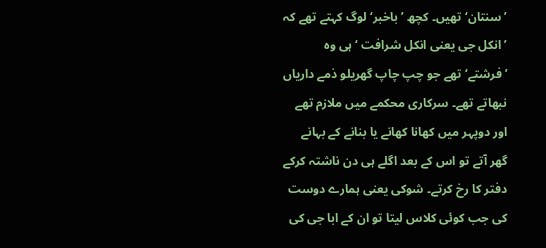’سنتان‘ تھیں۔ کچھ ’باخبر‘ لوگ کہتے تھے کہ ’انکل جی یعنی انکل شرافت ‘ ہی وہ ’فرشتے‘ تھے جو چپ چاپ گھریلو ذمے داریاں نبھاتے تھے۔ سرکاری محکمے میں ملازم تھے اور دوپہر میں کھانا کھانے یا بنانے کے بہانے گھر آتے تو اس کے بعد اگلے ہی دن ناشتہ کرکے دفتر کا رخ کرتے۔ شوکی یعنی ہمارے دوست کی جب کوئی کلاس لیتا تو ان کے ابا جی کی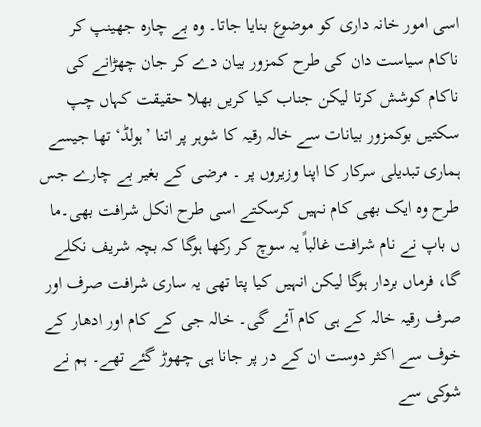اسی امور خانہ داری کو موضوع بنایا جاتا۔ وہ بے چارہ جھینپ کر ناکام سیاست دان کی طرح کمزور بیان دے کر جان چھڑانے کی ناکام کوشش کرتا لیکن جناب کیا کریں بھلا حقیقت کہاں چپ سکتیں بوکمزور بیانات سے خالہ رقیہ کا شوہر پر اتنا ’ہولڈ‘ تھا جیسے ہماری تبدیلی سرکار کا اپنا وزیروں پر ۔ مرضی کے بغیر بے چارے جس طرح وہ ایک بھی کام نہیں کرسکتے اسی طرح انکل شرافت بھی۔ما ں باپ نے نام شرافت غالباً یہ سوچ کر رکھا ہوگا کہ بچہ شریف نکلے گا، فرماں بردار ہوگا لیکن انہیں کیا پتا تھی یہ ساری شرافت صرف اور صرف رقیہ خالہ کے ہی کام آئے گی۔ خالہ جی کے کام اور ادھار کے خوف سے اکثر دوست ان کے در پر جانا ہی چھوڑ گئے تھے۔ ہم نے شوکی سے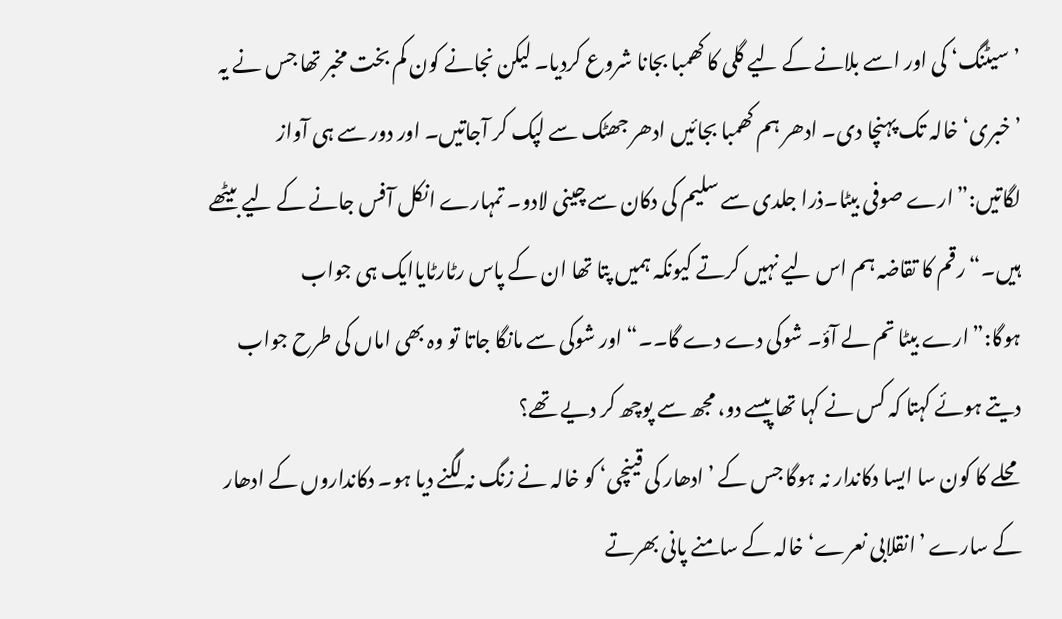’سیٹنگ‘ کی اور اسے بلانے کے لیے گلی کا کھمبا بجانا شروع کردیا۔ لیکن نجانے کون کم بخت مخبر تھا جس نے یہ ’خبری‘ خالہ تک پہنچا دی۔ ادھر ہم کھمبا بجائیں ادھر جھٹک سے لپک کر آجاتیں۔ اور دور سے ہی آواز لگاتیں:”ارے صوفی بیٹا۔ذرا جلدی سے سلیم کی دکان سے چینی لادو۔ تمہارے انکل آفس جانے کے لیے بیٹھے ہیں۔“ رقم کا تقاضہ ہم اس لیے نہیں کرتے کیونکہ ہمیں پتا تھا ان کے پاس رٹارٹایاایک ہی جواب ہوگا:”ارے بیٹا تم لے آؤ۔ شوکی دے دے گا۔۔“ اور شوکی سے مانگا جاتا تو وہ بھی اماں کی طرح جواب دیتے ہوئے کہتا کہ کس نے کہا تھا پیسے دو، مجھ سے پوچھ کر دیے تھے؟
محلے کا کون سا ایسا دکاندار نہ ہوگا جس کے ’ادھار کی قینچی‘ کو خالہ نے زنگ نہ لگنے دیا ہو۔ دکانداروں کے ادھار کے سارے ’انقلابی نعرے‘ خالہ کے سامنے پانی بھرتے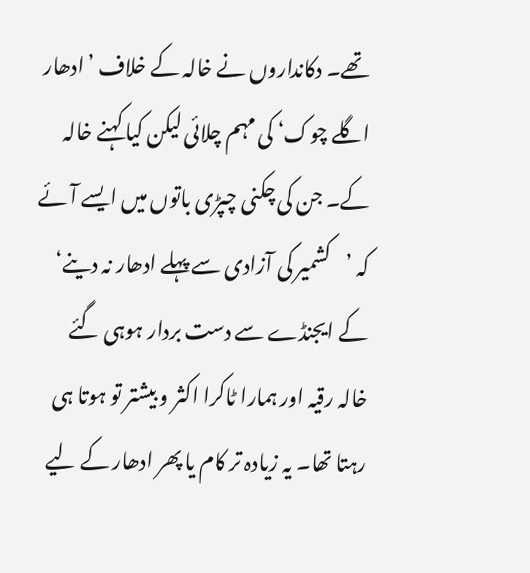تھے۔ دکانداروں نے خالہ کے خلاف ’ادھار اگلے چوک‘ کی مہم چلائی لیکن کیا کہنے خالہ کے۔ جن کی چکنی چپڑی باتوں میں ایسے آئے کہ ’کشمیر کی آزادی سے پہلے ادھار نہ دینے‘ کے ایجنڈے سے دست بردار ہوہی گئے
خالہ رقیہ اور ہمارا ٹاکرا اکثر و بیشتر تو ہوتا ہی رہتا تھا۔ یہ زیادہ تر کام یا پھر ادھار کے لیے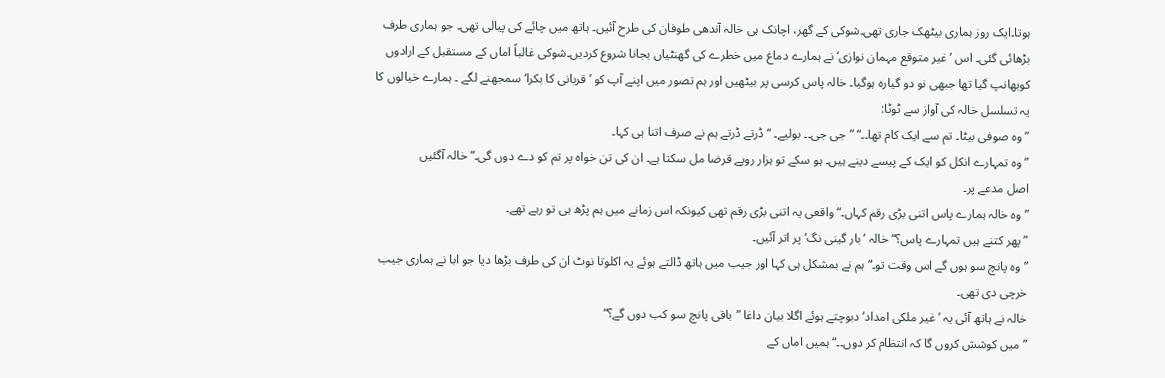ہوتا۔ایک روز ہماری بیٹھک جاری تھی۔شوکی کے گھر، اچانک ہی خالہ آندھی طوفان کی طرح آئیں۔ ہاتھ میں چائے کی پیالی تھی۔ جو ہماری طرف بڑھائی گئی۔ اس ’غیر متوقع مہمان نوازی‘ نے ہمارے دماغ میں خطرے کی گھنٹیاں بجانا شروع کردیں۔شوکی غالباً اماں کے مستقبل کے ارادوں کوبھانپ گیا تھا جبھی نو دو گیارہ ہوگیا۔ خالہ پاس کرسی پر بیٹھیں اور ہم تصور میں اپنے آپ کو ’قربانی کا بکرا‘ سمجھنے لگے ۔ ہمارے خیالوں کا یہ تسلسل خالہ کی آواز سے ٹوٹا:
”وہ صوفی بیٹا۔ تم سے ایک کام تھا۔۔“ ”جی جی۔۔ بولیے۔ “ ڈرتے ڈرتے ہم نے صرف اتنا ہی کہا۔
”وہ تمہارے انکل کو ایک کے پیسے دینے ہیں۔ ہو سکے تو ہزار روپے قرضا مل سکتا ہے۔ ان کی تن خواہ پر تم کو دے دوں گی۔“ خالہ آگئیں
اصل مدعے پر۔
”وہ خالہ ہمارے پاس اتنی بڑی رقم کہاں۔“ واقعی یہ اتنی بڑی رقم تھی کیونکہ اس زمانے میں ہم پڑھ ہی تو رہے تھے۔
”پھر کتنے ہیں تمہارے پاس؟“ خالہ ’بار گینی نگ‘ پر اتر آئیں۔
”وہ پانچ سو ہوں گے اس وقت تو۔“ ہم نے بمشکل ہی کہا اور جیب میں ہاتھ ڈالتے ہوئے یہ اکلوتا نوٹ ان کی طرف بڑھا دیا جو ابا نے ہماری جیب خرچی دی تھی۔
خالہ نے ہاتھ آئی یہ ’غیر ملکی امداد‘ دبوچتے ہوئے اگلا بیان داغا ”باقی پانچ سو کب دوں گے؟“
”میں کوشش کروں گا کہ انتظام کر دوں۔۔“ ہمیں اماں کے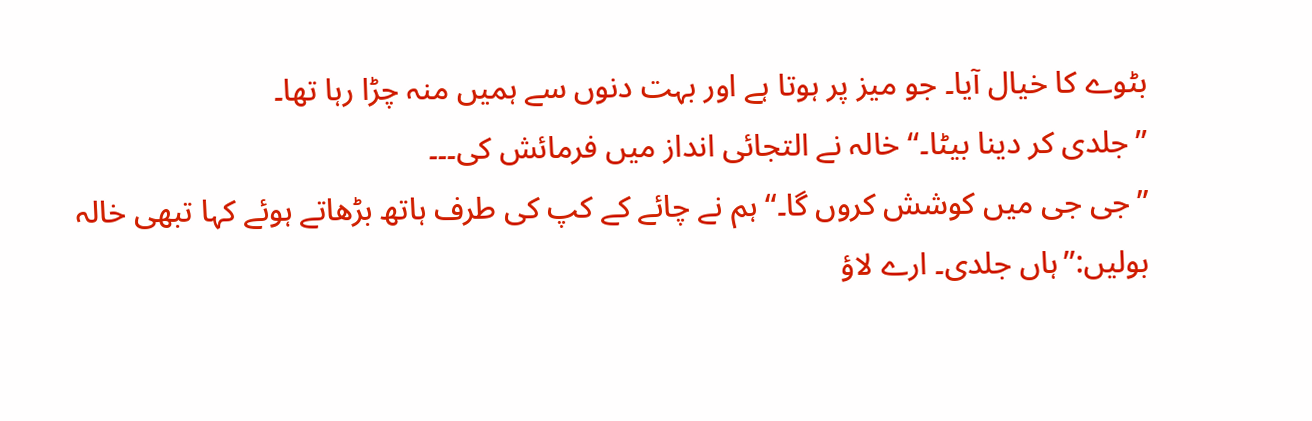بٹوے کا خیال آیا۔ جو میز پر ہوتا ہے اور بہت دنوں سے ہمیں منہ چڑا رہا تھا۔
”جلدی کر دینا بیٹا۔“ خالہ نے التجائی انداز میں فرمائش کی۔۔۔
”جی جی میں کوشش کروں گا۔“ ہم نے چائے کے کپ کی طرف ہاتھ بڑھاتے ہوئے کہا تبھی خالہ بولیں:”ہاں جلدی۔ ارے لاؤ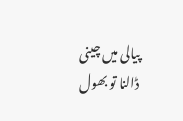پیالی میں چینی ڈالنا تو بھول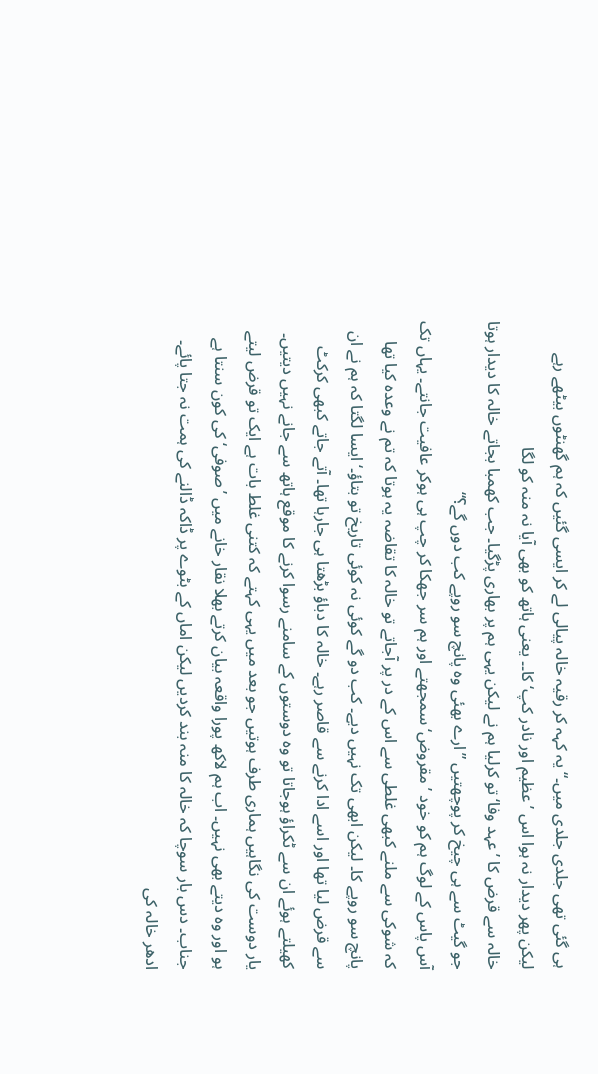ہی گئی تھی جلدی جلدی میں۔“ یہ کہہ کر رقیہ خالہ پیالی لے کر ایسی گئیں کہ ہم گھنٹوں بیٹھے رہے لیکن پھر دیدار نہ ہوا اس ’عظیم اور نادر کپ‘ کا۔۔ یعنی ہاتھ کو بھی آیا نہ منہ کو لگا
خالہ سے قرض کا ’عہد وفا‘ تو کرلیا ہم نے لیکن یہی ہم پر بھاری پڑگیا۔ جب کھمبا بجاتے خالہ کا دیدار ہوتا جو گیٹ سے ہی چیخ کر پوچھتیں ”ارے بھئی وہ پانچ سو روپے کب دوں گے؟“
آس پاس کے لوگ ہم کو خود ’مقروض‘ سمجھتے اور ہم سر جھکا کر چپ ہی ہوکر عافیت جانتے۔ یہاں تک کہ شوکی سے ملنے کبھی غلطی سے اس کے در پر آجاتے تو خالہ کا تقاضہ یہ ہوتا کہ تم نے وعدہ کیا تھا پانچ سو روپے کا۔ لیکن ابھی تک نہیں دیے۔ کب دو گے کوئی نہ کوئی تاریخ تو بتاؤ۔‘ ایسا لگتا کہ ہم نے ان سے قرض لیا تھا اور اسے ادا کرنے سے قاصر رہے۔ خالہ کا دباؤ بڑھتا ہی جارہا تھا۔ آتے جاتے کبھی کرکٹ کھیلتے ہوئے ان سے ٹکراؤ ہوجاتا تو وہ دوستوں کے سامنے رسوا کرنے کا موقع ہاتھ سے جانے نہیں دیتیں۔ یار دوست کی نگاہیں ہماری طرف ہوتیں جو بعد میں یہی کہتے کہ کتنی غلط بات ہے ایک تو قرض لیتے ہو اور وہ دیتے بھی نہیں۔ اب ہم لاکھ پورا واقعہ بیان کرتے بھلا نقار خانے میں ’صوفی‘ کی کون سنتا ہے جناب۔ دس بار سوچا کہ خالہ کا منہ بند کردیں لیکن اماں کے بٹوے پر ڈاکہ ڈالنے کی ہمت نہ جتا پائے۔ ادھر خالہ کی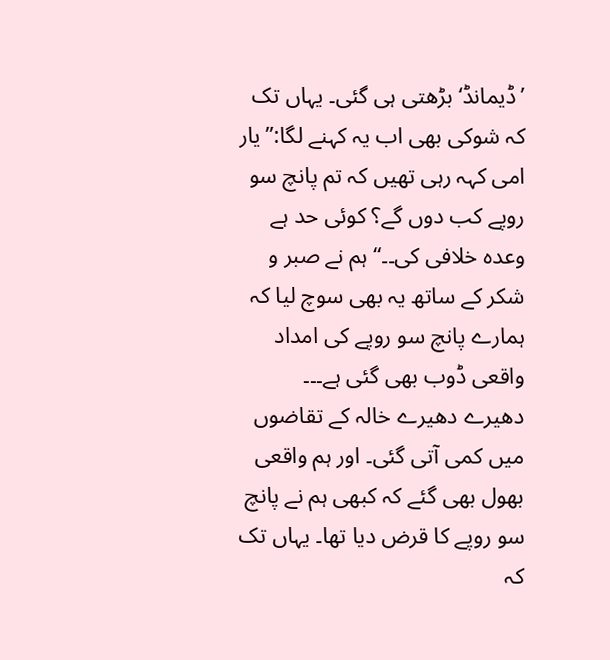’ڈیمانڈ‘ بڑھتی ہی گئی۔ یہاں تک کہ شوکی بھی اب یہ کہنے لگا:”یار امی کہہ رہی تھیں کہ تم پانچ سو روپے کب دوں گے؟ کوئی حد ہے وعدہ خلافی کی۔۔“ ہم نے صبر و شکر کے ساتھ یہ بھی سوچ لیا کہ ہمارے پانچ سو روپے کی امداد واقعی ڈوب بھی گئی ہے۔۔۔
دھیرے دھیرے خالہ کے تقاضوں میں کمی آتی گئی۔ اور ہم واقعی بھول بھی گئے کہ کبھی ہم نے پانچ سو روپے کا قرض دیا تھا۔ یہاں تک کہ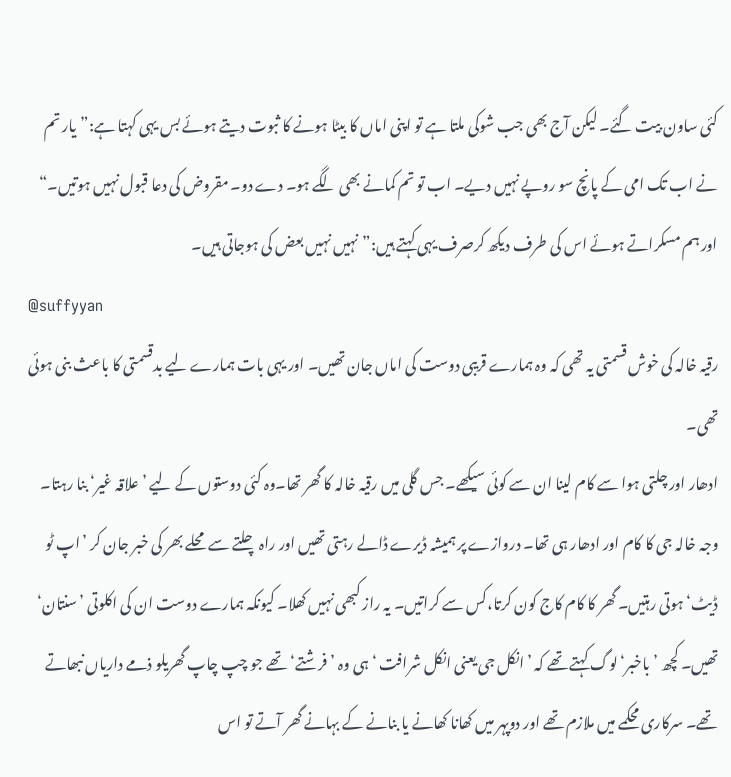کئی ساون بیت گئے۔ لیکن آج بھی جب شوکی ملتا ہے تو اپنی اماں کا بیٹا ہونے کا ثبوت دیتے ہوئے بس یہی کہتا ہے:”یار تم نے اب تک امی کے پانچ سو روپے نہیں دیے۔ اب تو تم کمانے بھی لگے ہو۔ دے دو۔ مقروض کی دعا قبول نہیں ہوتیں۔“ اور ہم مسکراتے ہوئے اس کی طرف دیکھ کرصرف یہی کہتے ہیں:”نہیں نہیں بعض کی ہوجاتی ہیں۔
@suffyyan
رقیہ خالہ کی خوش قسمتی یہ تھی کہ وہ ہمارے قریبی دوست کی اماں جان تھیں۔ اور یہی بات ہمارے لیے بدقسمتی کا باعث بنی ہوئی تھی۔
ادھار اور چلتی ہوا سے کام لینا ان سے کوئی سیکھے۔ جس گلی میں رقیہ خالہ کا گھر تھا۔وہ کئی دوستوں کے لیے ’علاقہ غیر‘ بنا رہتا۔ وجہ خالہ جی کا کام اور ادھار ہی تھا۔ دروازے پر ہمیشہ ڈیرے ڈالے رہتی تھیں اور راہ چلتے سے محلے بھر کی خبر جان کر ’اپ ٹو ڈیٹ‘ ہوتی رہتیں۔ گھر کا کام کاج کون کرتا،کس سے کراتیں۔ یہ راز کبھی نہیں کھلا۔ کیونکہ ہمارے دوست ان کی اکلوتی ’سنتان‘ تھیں۔ کچھ ’باخبر‘ لوگ کہتے تھے کہ ’انکل جی یعنی انکل شرافت ‘ ہی وہ ’فرشتے‘ تھے جو چپ چاپ گھریلو ذمے داریاں نبھاتے تھے۔ سرکاری محکمے میں ملازم تھے اور دوپہر میں کھانا کھانے یا بنانے کے بہانے گھر آتے تو اس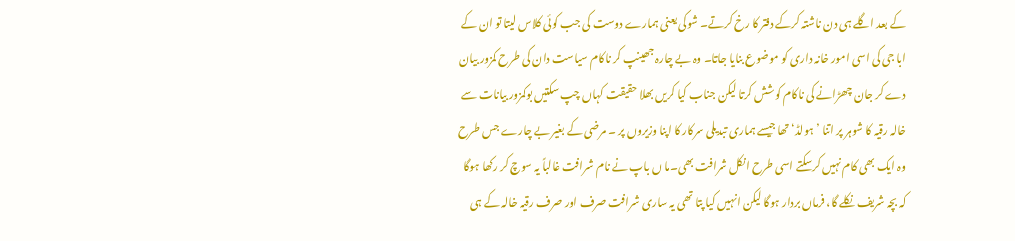کے بعد اگلے ہی دن ناشتہ کرکے دفتر کا رخ کرتے۔ شوکی یعنی ہمارے دوست کی جب کوئی کلاس لیتا تو ان کے ابا جی کی اسی امور خانہ داری کو موضوع بنایا جاتا۔ وہ بے چارہ جھینپ کر ناکام سیاست دان کی طرح کمزور بیان دے کر جان چھڑانے کی ناکام کوشش کرتا لیکن جناب کیا کریں بھلا حقیقت کہاں چپ سکتیں بوکمزور بیانات سے خالہ رقیہ کا شوہر پر اتنا ’ہولڈ‘ تھا جیسے ہماری تبدیلی سرکار کا اپنا وزیروں پر ۔ مرضی کے بغیر بے چارے جس طرح وہ ایک بھی کام نہیں کرسکتے اسی طرح انکل شرافت بھی۔ما ں باپ نے نام شرافت غالباً یہ سوچ کر رکھا ہوگا کہ بچہ شریف نکلے گا، فرماں بردار ہوگا لیکن انہیں کیا پتا تھی یہ ساری شرافت صرف اور صرف رقیہ خالہ کے ہی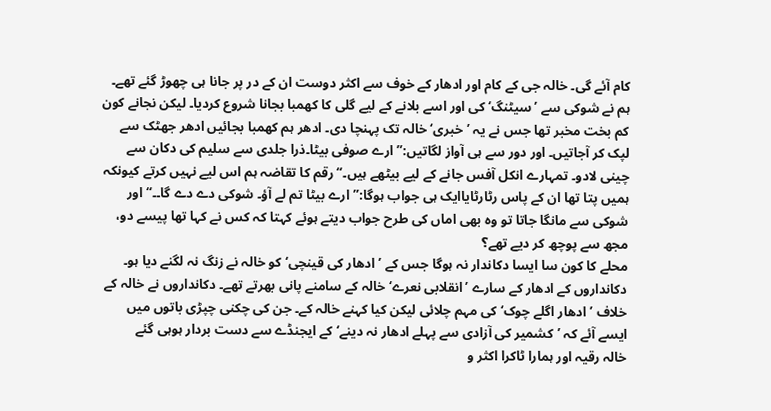کام آئے گی۔ خالہ جی کے کام اور ادھار کے خوف سے اکثر دوست ان کے در پر جانا ہی چھوڑ گئے تھے۔ ہم نے شوکی سے ’سیٹنگ‘ کی اور اسے بلانے کے لیے گلی کا کھمبا بجانا شروع کردیا۔ لیکن نجانے کون کم بخت مخبر تھا جس نے یہ ’خبری‘ خالہ تک پہنچا دی۔ ادھر ہم کھمبا بجائیں ادھر جھٹک سے لپک کر آجاتیں۔ اور دور سے ہی آواز لگاتیں:”ارے صوفی بیٹا۔ذرا جلدی سے سلیم کی دکان سے چینی لادو۔ تمہارے انکل آفس جانے کے لیے بیٹھے ہیں۔“ رقم کا تقاضہ ہم اس لیے نہیں کرتے کیونکہ ہمیں پتا تھا ان کے پاس رٹارٹایاایک ہی جواب ہوگا:”ارے بیٹا تم لے آؤ۔ شوکی دے دے گا۔۔“ اور شوکی سے مانگا جاتا تو وہ بھی اماں کی طرح جواب دیتے ہوئے کہتا کہ کس نے کہا تھا پیسے دو، مجھ سے پوچھ کر دیے تھے؟
محلے کا کون سا ایسا دکاندار نہ ہوگا جس کے ’ادھار کی قینچی‘ کو خالہ نے زنگ نہ لگنے دیا ہو۔ دکانداروں کے ادھار کے سارے ’انقلابی نعرے‘ خالہ کے سامنے پانی بھرتے تھے۔ دکانداروں نے خالہ کے خلاف ’ادھار اگلے چوک‘ کی مہم چلائی لیکن کیا کہنے خالہ کے۔ جن کی چکنی چپڑی باتوں میں ایسے آئے کہ ’کشمیر کی آزادی سے پہلے ادھار نہ دینے‘ کے ایجنڈے سے دست بردار ہوہی گئے
خالہ رقیہ اور ہمارا ٹاکرا اکثر و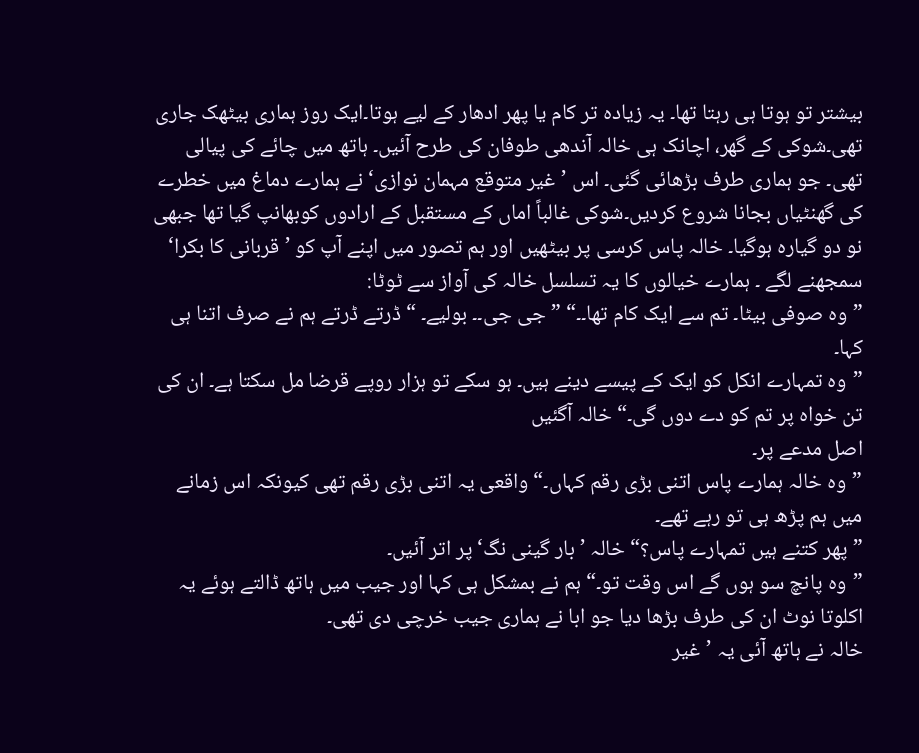بیشتر تو ہوتا ہی رہتا تھا۔ یہ زیادہ تر کام یا پھر ادھار کے لیے ہوتا۔ایک روز ہماری بیٹھک جاری تھی۔شوکی کے گھر، اچانک ہی خالہ آندھی طوفان کی طرح آئیں۔ ہاتھ میں چائے کی پیالی تھی۔ جو ہماری طرف بڑھائی گئی۔ اس ’غیر متوقع مہمان نوازی‘ نے ہمارے دماغ میں خطرے کی گھنٹیاں بجانا شروع کردیں۔شوکی غالباً اماں کے مستقبل کے ارادوں کوبھانپ گیا تھا جبھی نو دو گیارہ ہوگیا۔ خالہ پاس کرسی پر بیٹھیں اور ہم تصور میں اپنے آپ کو ’قربانی کا بکرا‘ سمجھنے لگے ۔ ہمارے خیالوں کا یہ تسلسل خالہ کی آواز سے ٹوٹا:
”وہ صوفی بیٹا۔ تم سے ایک کام تھا۔۔“ ”جی جی۔۔ بولیے۔ “ ڈرتے ڈرتے ہم نے صرف اتنا ہی کہا۔
”وہ تمہارے انکل کو ایک کے پیسے دینے ہیں۔ ہو سکے تو ہزار روپے قرضا مل سکتا ہے۔ ان کی تن خواہ پر تم کو دے دوں گی۔“ خالہ آگئیں
اصل مدعے پر۔
”وہ خالہ ہمارے پاس اتنی بڑی رقم کہاں۔“ واقعی یہ اتنی بڑی رقم تھی کیونکہ اس زمانے میں ہم پڑھ ہی تو رہے تھے۔
”پھر کتنے ہیں تمہارے پاس؟“ خالہ ’بار گینی نگ‘ پر اتر آئیں۔
”وہ پانچ سو ہوں گے اس وقت تو۔“ ہم نے بمشکل ہی کہا اور جیب میں ہاتھ ڈالتے ہوئے یہ اکلوتا نوٹ ان کی طرف بڑھا دیا جو ابا نے ہماری جیب خرچی دی تھی۔
خالہ نے ہاتھ آئی یہ ’غیر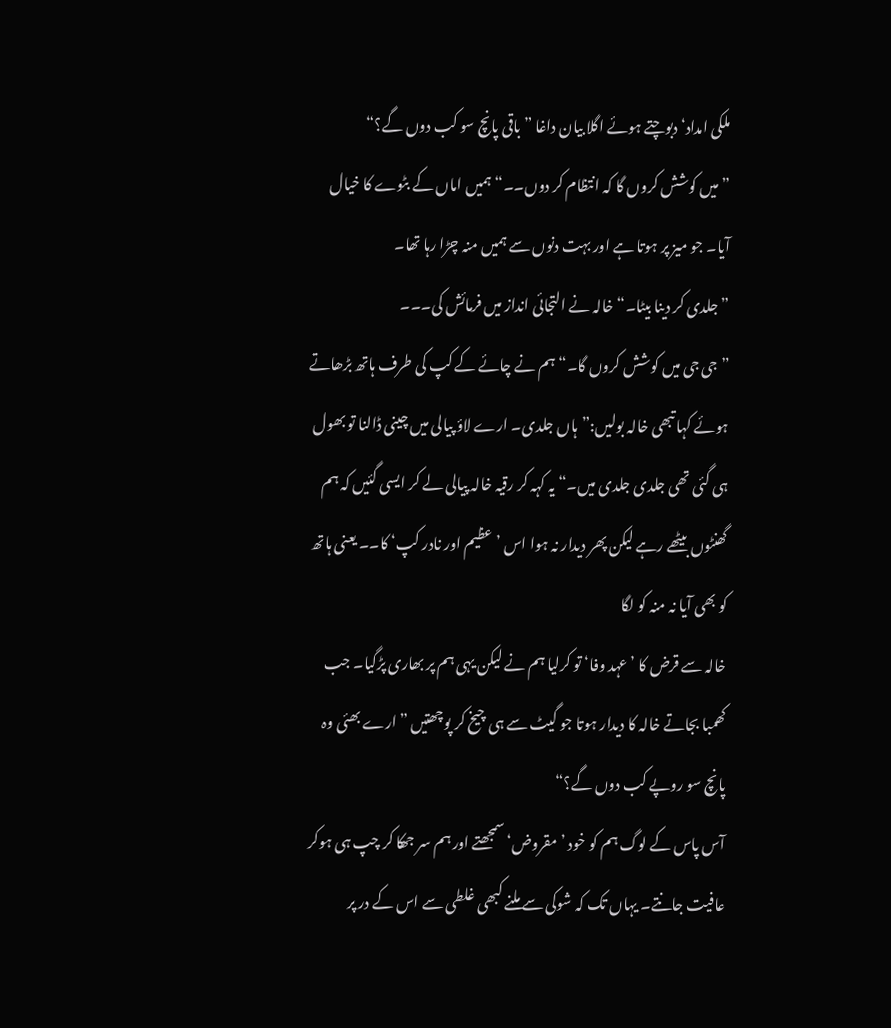ملکی امداد‘ دبوچتے ہوئے اگلا بیان داغا ”باقی پانچ سو کب دوں گے؟“
”میں کوشش کروں گا کہ انتظام کر دوں۔۔“ ہمیں اماں کے بٹوے کا خیال آیا۔ جو میز پر ہوتا ہے اور بہت دنوں سے ہمیں منہ چڑا رہا تھا۔
”جلدی کر دینا بیٹا۔“ خالہ نے التجائی انداز میں فرمائش کی۔۔۔
”جی جی میں کوشش کروں گا۔“ ہم نے چائے کے کپ کی طرف ہاتھ بڑھاتے ہوئے کہا تبھی خالہ بولیں:”ہاں جلدی۔ ارے لاؤ پیالی میں چینی ڈالنا تو بھول ہی گئی تھی جلدی جلدی میں۔“ یہ کہہ کر رقیہ خالہ پیالی لے کر ایسی گئیں کہ ہم گھنٹوں بیٹھے رہے لیکن پھر دیدار نہ ہوا اس ’عظیم اور نادر کپ‘ کا۔۔ یعنی ہاتھ کو بھی آیا نہ منہ کو لگا
خالہ سے قرض کا ’عہد وفا‘ تو کرلیا ہم نے لیکن یہی ہم پر بھاری پڑگیا۔ جب کھمبا بجاتے خالہ کا دیدار ہوتا جو گیٹ سے ہی چیخ کر پوچھتیں ”ارے بھئی وہ پانچ سو روپے کب دوں گے؟“
آس پاس کے لوگ ہم کو خود ’مقروض‘ سمجھتے اور ہم سر جھکا کر چپ ہی ہوکر عافیت جانتے۔ یہاں تک کہ شوکی سے ملنے کبھی غلطی سے اس کے در پر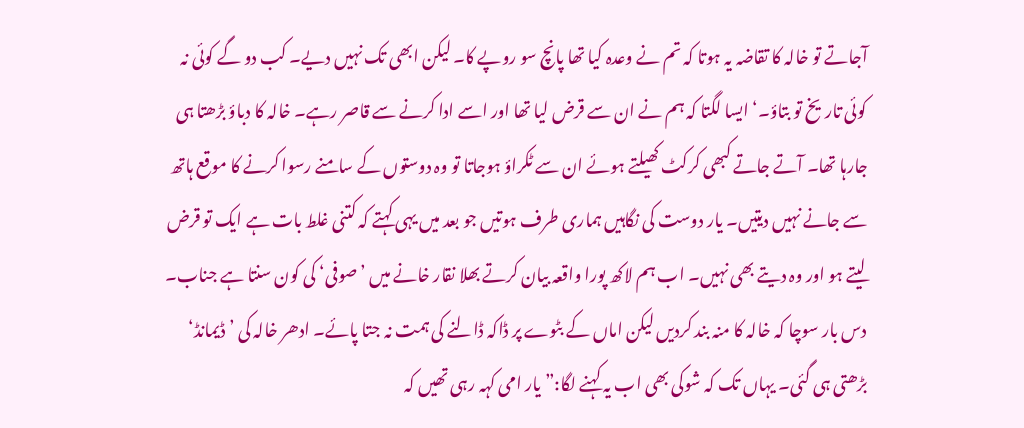آجاتے تو خالہ کا تقاضہ یہ ہوتا کہ تم نے وعدہ کیا تھا پانچ سو روپے کا۔ لیکن ابھی تک نہیں دیے۔ کب دو گے کوئی نہ کوئی تاریخ تو بتاؤ۔‘ ایسا لگتا کہ ہم نے ان سے قرض لیا تھا اور اسے ادا کرنے سے قاصر رہے۔ خالہ کا دباؤ بڑھتا ہی جارہا تھا۔ آتے جاتے کبھی کرکٹ کھیلتے ہوئے ان سے ٹکراؤ ہوجاتا تو وہ دوستوں کے سامنے رسوا کرنے کا موقع ہاتھ سے جانے نہیں دیتیں۔ یار دوست کی نگاہیں ہماری طرف ہوتیں جو بعد میں یہی کہتے کہ کتنی غلط بات ہے ایک تو قرض لیتے ہو اور وہ دیتے بھی نہیں۔ اب ہم لاکھ پورا واقعہ بیان کرتے بھلا نقار خانے میں ’صوفی‘ کی کون سنتا ہے جناب۔ دس بار سوچا کہ خالہ کا منہ بند کردیں لیکن اماں کے بٹوے پر ڈاکہ ڈالنے کی ہمت نہ جتا پائے۔ ادھر خالہ کی ’ڈیمانڈ‘ بڑھتی ہی گئی۔ یہاں تک کہ شوکی بھی اب یہ کہنے لگا:”یار امی کہہ رہی تھیں کہ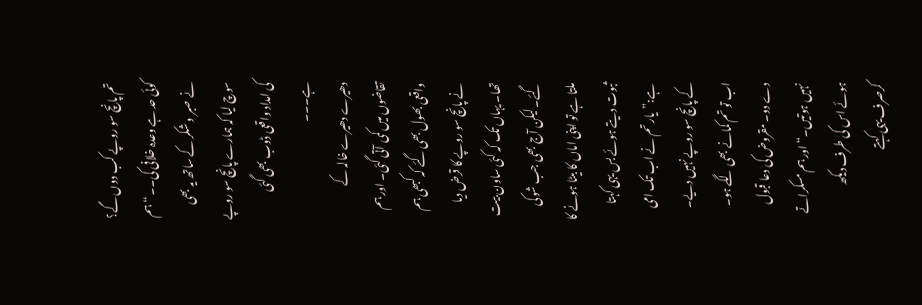تم پانچ سو روپے کب دوں گے؟ کوئی حد ہے وعدہ خلافی کی۔۔“ ہم نے صبر و شکر کے ساتھ یہ بھی سوچ لیا کہ ہمارے پانچ سو روپے کی امداد واقعی ڈوب بھی گئی ہے۔۔۔
دھیرے دھیرے خالہ کے تقاضوں میں کمی آتی گئی۔ اور ہم واقعی بھول بھی گئے کہ کبھی ہم نے پانچ سو روپے کا قرض دیا تھا۔ یہاں تک کہ کئی ساون بیت گئے۔ لیکن آج بھی جب شوکی ملتا ہے تو اپنی اماں کا بیٹا ہونے کا ثبوت دیتے ہوئے بس یہی کہتا ہے:”یار تم نے اب تک امی کے پانچ سو روپے نہیں دیے۔ اب تو تم کمانے بھی لگے ہو۔ دے دو۔ مقروض کی دعا قبول نہیں ہوتیں۔“ اور ہم مسکراتے ہوئے اس کی طرف دیکھ کرصرف یہی کہتے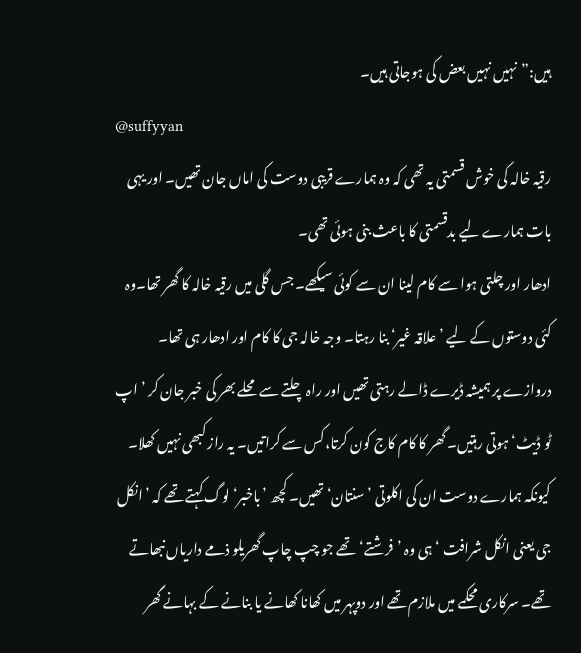ہیں:”نہیں نہیں بعض کی ہوجاتی ہیں۔
@suffyyan
رقیہ خالہ کی خوش قسمتی یہ تھی کہ وہ ہمارے قریبی دوست کی اماں جان تھیں۔ اور یہی بات ہمارے لیے بدقسمتی کا باعث بنی ہوئی تھی۔
ادھار اور چلتی ہوا سے کام لینا ان سے کوئی سیکھے۔ جس گلی میں رقیہ خالہ کا گھر تھا۔وہ کئی دوستوں کے لیے ’علاقہ غیر‘ بنا رہتا۔ وجہ خالہ جی کا کام اور ادھار ہی تھا۔ دروازے پر ہمیشہ ڈیرے ڈالے رہتی تھیں اور راہ چلتے سے محلے بھر کی خبر جان کر ’اپ ٹو ڈیٹ‘ ہوتی رہتیں۔ گھر کا کام کاج کون کرتا،کس سے کراتیں۔ یہ راز کبھی نہیں کھلا۔ کیونکہ ہمارے دوست ان کی اکلوتی ’سنتان‘ تھیں۔ کچھ ’باخبر‘ لوگ کہتے تھے کہ ’انکل جی یعنی انکل شرافت ‘ ہی وہ ’فرشتے‘ تھے جو چپ چاپ گھریلو ذمے داریاں نبھاتے تھے۔ سرکاری محکمے میں ملازم تھے اور دوپہر میں کھانا کھانے یا بنانے کے بہانے گھر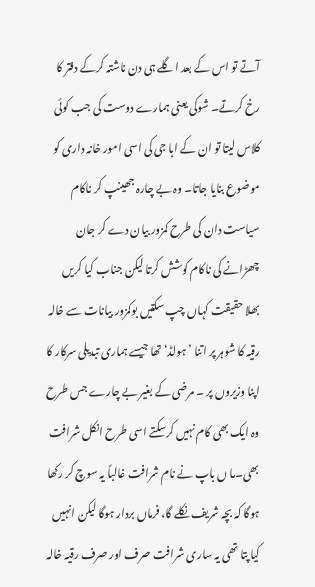آتے تو اس کے بعد اگلے ہی دن ناشتہ کرکے دفتر کا رخ کرتے۔ شوکی یعنی ہمارے دوست کی جب کوئی کلاس لیتا تو ان کے ابا جی کی اسی امور خانہ داری کو موضوع بنایا جاتا۔ وہ بے چارہ جھینپ کر ناکام سیاست دان کی طرح کمزور بیان دے کر جان چھڑانے کی ناکام کوشش کرتا لیکن جناب کیا کریں بھلا حقیقت کہاں چپ سکتیں بوکمزور بیانات سے خالہ رقیہ کا شوہر پر اتنا ’ہولڈ‘ تھا جیسے ہماری تبدیلی سرکار کا اپنا وزیروں پر ۔ مرضی کے بغیر بے چارے جس طرح وہ ایک بھی کام نہیں کرسکتے اسی طرح انکل شرافت بھی۔ما ں باپ نے نام شرافت غالباً یہ سوچ کر رکھا ہوگا کہ بچہ شریف نکلے گا، فرماں بردار ہوگا لیکن انہیں کیا پتا تھی یہ ساری شرافت صرف اور صرف رقیہ خالہ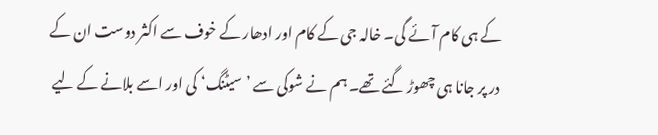کے ہی کام آئے گی۔ خالہ جی کے کام اور ادھار کے خوف سے اکثر دوست ان کے در پر جانا ہی چھوڑ گئے تھے۔ ہم نے شوکی سے ’سیٹنگ‘ کی اور اسے بلانے کے لیے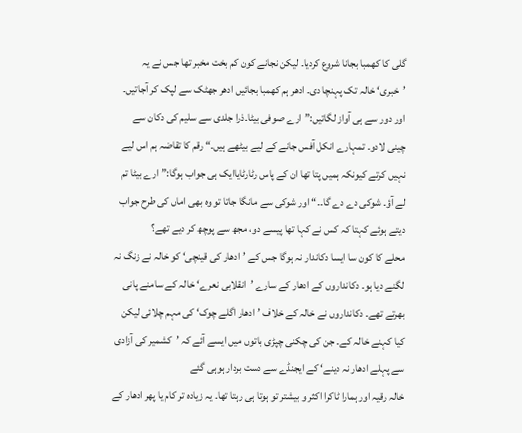گلی کا کھمبا بجانا شروع کردیا۔ لیکن نجانے کون کم بخت مخبر تھا جس نے یہ ’خبری‘ خالہ تک پہنچا دی۔ ادھر ہم کھمبا بجائیں ادھر جھٹک سے لپک کر آجاتیں۔ اور دور سے ہی آواز لگاتیں:”ارے صوفی بیٹا۔ذرا جلدی سے سلیم کی دکان سے چینی لادو۔ تمہارے انکل آفس جانے کے لیے بیٹھے ہیں۔“ رقم کا تقاضہ ہم اس لیے نہیں کرتے کیونکہ ہمیں پتا تھا ان کے پاس رٹارٹایاایک ہی جواب ہوگا:”ارے بیٹا تم لے آؤ۔ شوکی دے دے گا۔۔“ اور شوکی سے مانگا جاتا تو وہ بھی اماں کی طرح جواب دیتے ہوئے کہتا کہ کس نے کہا تھا پیسے دو، مجھ سے پوچھ کر دیے تھے؟
محلے کا کون سا ایسا دکاندار نہ ہوگا جس کے ’ادھار کی قینچی‘ کو خالہ نے زنگ نہ لگنے دیا ہو۔ دکانداروں کے ادھار کے سارے ’انقلابی نعرے‘ خالہ کے سامنے پانی بھرتے تھے۔ دکانداروں نے خالہ کے خلاف ’ادھار اگلے چوک‘ کی مہم چلائی لیکن کیا کہنے خالہ کے۔ جن کی چکنی چپڑی باتوں میں ایسے آئے کہ ’کشمیر کی آزادی سے پہلے ادھار نہ دینے‘ کے ایجنڈے سے دست بردار ہوہی گئے
خالہ رقیہ اور ہمارا ٹاکرا اکثر و بیشتر تو ہوتا ہی رہتا تھا۔ یہ زیادہ تر کام یا پھر ادھار کے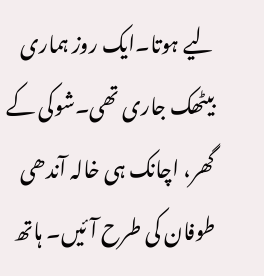لیے ہوتا۔ایک روز ہماری بیٹھک جاری تھی۔شوکی کے گھر، اچانک ہی خالہ آندھی طوفان کی طرح آئیں۔ ہاتھ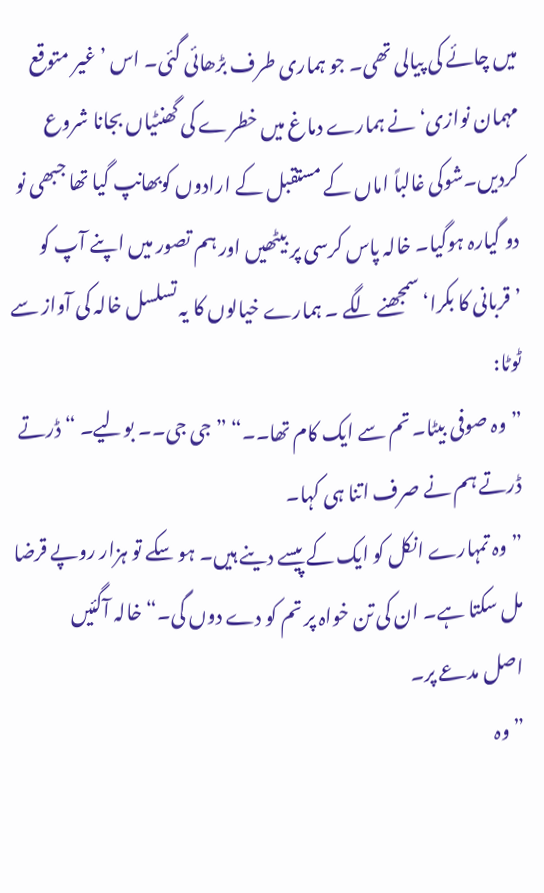میں چائے کی پیالی تھی۔ جو ہماری طرف بڑھائی گئی۔ اس ’غیر متوقع مہمان نوازی‘ نے ہمارے دماغ میں خطرے کی گھنٹیاں بجانا شروع کردیں۔شوکی غالباً اماں کے مستقبل کے ارادوں کوبھانپ گیا تھا جبھی نو دو گیارہ ہوگیا۔ خالہ پاس کرسی پر بیٹھیں اور ہم تصور میں اپنے آپ کو ’قربانی کا بکرا‘ سمجھنے لگے ۔ ہمارے خیالوں کا یہ تسلسل خالہ کی آواز سے ٹوٹا:
”وہ صوفی بیٹا۔ تم سے ایک کام تھا۔۔“ ”جی جی۔۔ بولیے۔ “ ڈرتے ڈرتے ہم نے صرف اتنا ہی کہا۔
”وہ تمہارے انکل کو ایک کے پیسے دینے ہیں۔ ہو سکے تو ہزار روپے قرضا مل سکتا ہے۔ ان کی تن خواہ پر تم کو دے دوں گی۔“ خالہ آگئیں
اصل مدعے پر۔
”وہ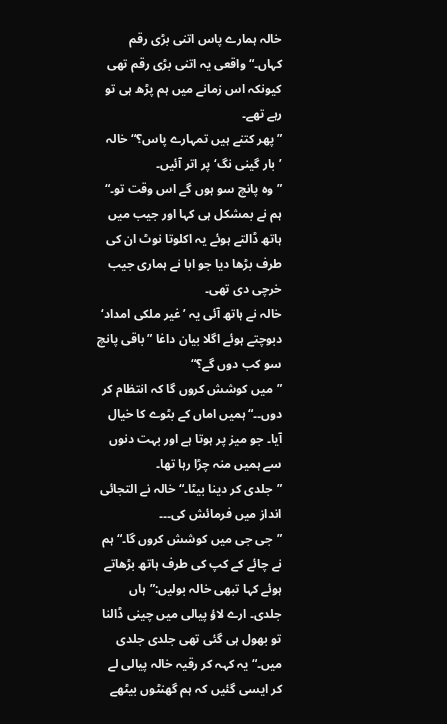خالہ ہمارے پاس اتنی بڑی رقم کہاں۔“ واقعی یہ اتنی بڑی رقم تھی کیونکہ اس زمانے میں ہم پڑھ ہی تو رہے تھے۔
”پھر کتنے ہیں تمہارے پاس؟“ خالہ ’بار گینی نگ‘ پر اتر آئیں۔
”وہ پانچ سو ہوں گے اس وقت تو۔“ ہم نے بمشکل ہی کہا اور جیب میں ہاتھ ڈالتے ہوئے یہ اکلوتا نوٹ ان کی طرف بڑھا دیا جو ابا نے ہماری جیب خرچی دی تھی۔
خالہ نے ہاتھ آئی یہ ’غیر ملکی امداد‘ دبوچتے ہوئے اگلا بیان داغا ”باقی پانچ سو کب دوں گے؟“
”میں کوشش کروں گا کہ انتظام کر دوں۔۔“ ہمیں اماں کے بٹوے کا خیال آیا۔ جو میز پر ہوتا ہے اور بہت دنوں سے ہمیں منہ چڑا رہا تھا۔
”جلدی کر دینا بیٹا۔“ خالہ نے التجائی انداز میں فرمائش کی۔۔۔
”جی جی میں کوشش کروں گا۔“ ہم نے چائے کے کپ کی طرف ہاتھ بڑھاتے ہوئے کہا تبھی خالہ بولیں:”ہاں جلدی۔ ارے لاؤ پیالی میں چینی ڈالنا تو بھول ہی گئی تھی جلدی جلدی میں۔“ یہ کہہ کر رقیہ خالہ پیالی لے کر ایسی گئیں کہ ہم گھنٹوں بیٹھے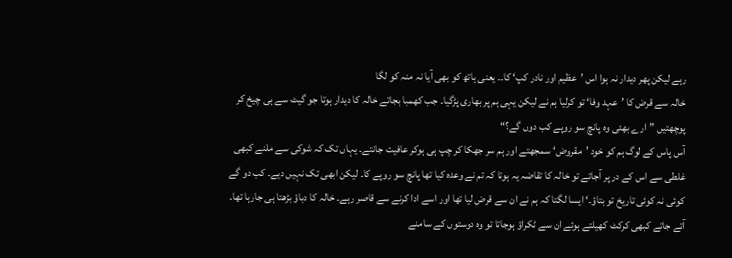رہے لیکن پھر دیدار نہ ہوا اس ’عظیم اور نادر کپ‘ کا۔۔ یعنی ہاتھ کو بھی آیا نہ منہ کو لگا
خالہ سے قرض کا ’عہد وفا‘ تو کرلیا ہم نے لیکن یہی ہم پر بھاری پڑگیا۔ جب کھمبا بجاتے خالہ کا دیدار ہوتا جو گیٹ سے ہی چیخ کر پوچھتیں ”ارے بھئی وہ پانچ سو روپے کب دوں گے؟“
آس پاس کے لوگ ہم کو خود ’مقروض‘ سمجھتے اور ہم سر جھکا کر چپ ہی ہوکر عافیت جانتے۔ یہاں تک کہ شوکی سے ملنے کبھی غلطی سے اس کے در پر آجاتے تو خالہ کا تقاضہ یہ ہوتا کہ تم نے وعدہ کیا تھا پانچ سو روپے کا۔ لیکن ابھی تک نہیں دیے۔ کب دو گے کوئی نہ کوئی تاریخ تو بتاؤ۔‘ ایسا لگتا کہ ہم نے ان سے قرض لیا تھا اور اسے ادا کرنے سے قاصر رہے۔ خالہ کا دباؤ بڑھتا ہی جارہا تھا۔ آتے جاتے کبھی کرکٹ کھیلتے ہوئے ان سے ٹکراؤ ہوجاتا تو وہ دوستوں کے سامنے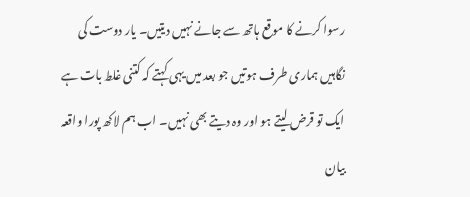رسوا کرنے کا موقع ہاتھ سے جانے نہیں دیتیں۔ یار دوست کی نگاہیں ہماری طرف ہوتیں جو بعد میں یہی کہتے کہ کتنی غلط بات ہے ایک تو قرض لیتے ہو اور وہ دیتے بھی نہیں۔ اب ہم لاکھ پورا واقعہ بیان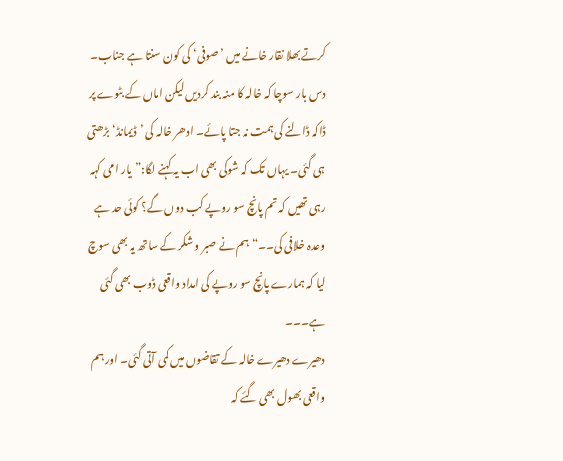کرتے بھلا نقار خانے میں ’صوفی‘ کی کون سنتا ہے جناب۔ دس بار سوچا کہ خالہ کا منہ بند کردیں لیکن اماں کے بٹوے پر ڈاکہ ڈالنے کی ہمت نہ جتا پائے۔ ادھر خالہ کی ’ڈیمانڈ‘ بڑھتی ہی گئی۔ یہاں تک کہ شوکی بھی اب یہ کہنے لگا:”یار امی کہہ رہی تھیں کہ تم پانچ سو روپے کب دوں گے؟ کوئی حد ہے وعدہ خلافی کی۔۔“ ہم نے صبر و شکر کے ساتھ یہ بھی سوچ لیا کہ ہمارے پانچ سو روپے کی امداد واقعی ڈوب بھی گئی ہے۔۔۔
دھیرے دھیرے خالہ کے تقاضوں میں کمی آتی گئی۔ اور ہم واقعی بھول بھی گئے کہ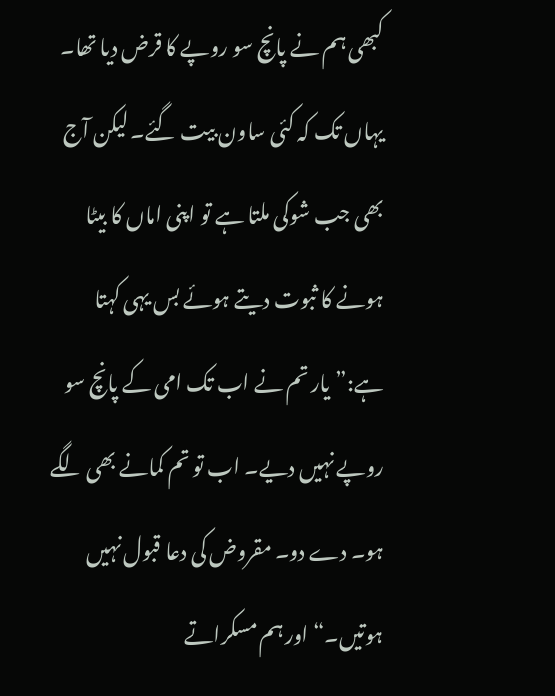کبھی ہم نے پانچ سو روپے کا قرض دیا تھا۔ یہاں تک کہ کئی ساون بیت گئے۔ لیکن آج بھی جب شوکی ملتا ہے تو اپنی اماں کا بیٹا ہونے کا ثبوت دیتے ہوئے بس یہی کہتا ہے:”یار تم نے اب تک امی کے پانچ سو روپے نہیں دیے۔ اب تو تم کمانے بھی لگے ہو۔ دے دو۔ مقروض کی دعا قبول نہیں ہوتیں۔“ اور ہم مسکراتے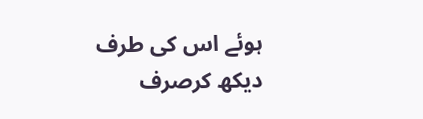ہوئے اس کی طرف دیکھ کرصرف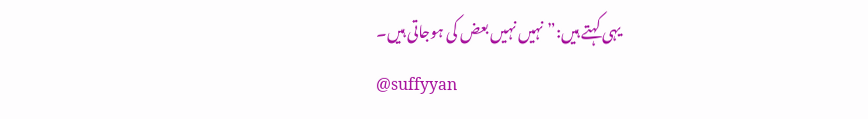یہی کہتے ہیں:”نہیں نہیں بعض کی ہوجاتی ہیں۔
@suffyyan